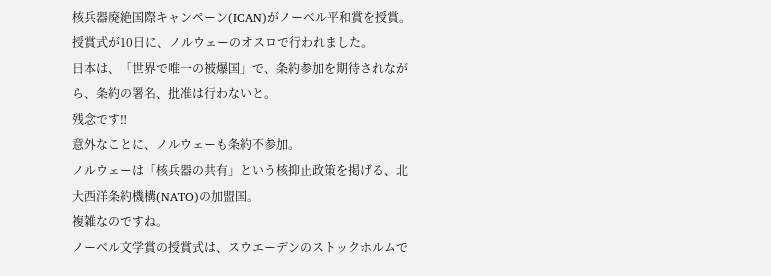核兵器廃絶国際キャンペーン(ICAN)がノーベル平和賞を授賞。授賞式が10日に、ノルウェーのオスロで行われました。
日本は、「世界で唯一の被爆国」で、条約参加を期待されながら、条約の署名、批准は行わないと。
残念です‼
意外なことに、ノルウェーも条約不参加。
ノルウェーは「核兵器の共有」という核抑止政策を掲げる、北大西洋条約機構(NATO)の加盟国。
複雑なのですね。
ノーベル文学賞の授賞式は、スウエーデンのストックホルムで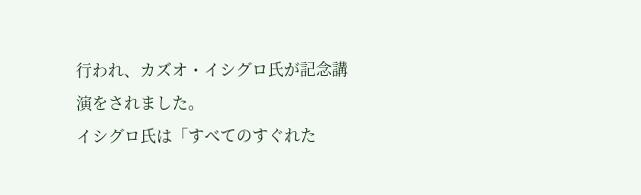行われ、カズオ・イシグロ氏が記念講演をされました。
イシグロ氏は「すべてのすぐれた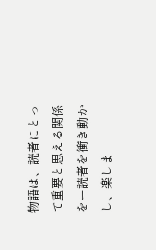物語は、読者にとって重要と思える関係をー読者を衝き動かし、楽しま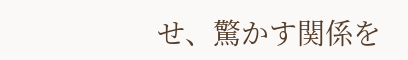せ、驚かす関係を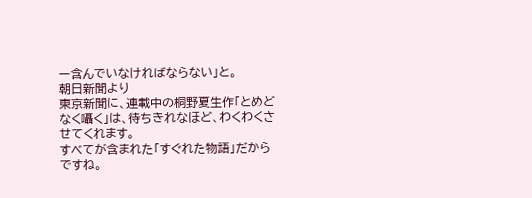ー含んでいなければならない」と。
朝日新聞より
東京新聞に、連載中の桐野夏生作「とめどなく囁く」は、待ちきれなほど、わくわくさせてくれます。
すべてが含まれた「すぐれた物語」だからですね。